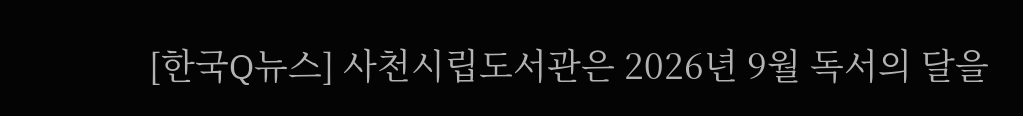[한국Q뉴스] 사천시립도서관은 2026년 9월 독서의 달을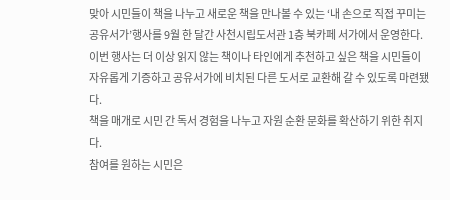맞아 시민들이 책을 나누고 새로운 책을 만나볼 수 있는 ‘내 손으로 직접 꾸미는 공유서가’행사를 9월 한 달간 사천시립도서관 1층 북카페 서가에서 운영한다.
이번 행사는 더 이상 읽지 않는 책이나 타인에게 추천하고 싶은 책을 시민들이 자유롭게 기증하고 공유서가에 비치된 다른 도서로 교환해 갈 수 있도록 마련됐다.
책을 매개로 시민 간 독서 경험을 나누고 자원 순환 문화를 확산하기 위한 취지다.
참여를 원하는 시민은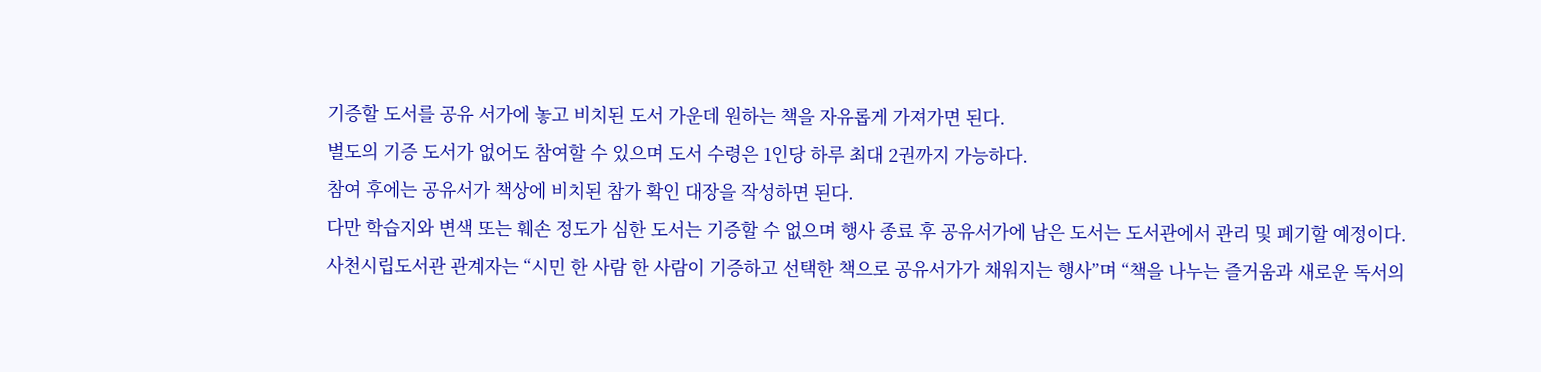기증할 도서를 공유 서가에 놓고 비치된 도서 가운데 원하는 책을 자유롭게 가져가면 된다.
별도의 기증 도서가 없어도 참여할 수 있으며 도서 수령은 1인당 하루 최대 2권까지 가능하다.
참여 후에는 공유서가 책상에 비치된 참가 확인 대장을 작성하면 된다.
다만 학습지와 변색 또는 훼손 정도가 심한 도서는 기증할 수 없으며 행사 종료 후 공유서가에 남은 도서는 도서관에서 관리 및 폐기할 예정이다.
사천시립도서관 관계자는 “시민 한 사람 한 사람이 기증하고 선택한 책으로 공유서가가 채워지는 행사”며 “책을 나누는 즐거움과 새로운 독서의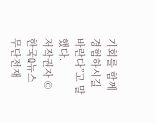기회를 함께 경험하시길 바란다”고 말했다.
저작권자 © 한국Q뉴스 무단전재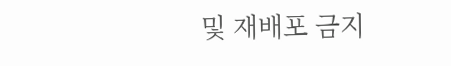및 재배포 금지